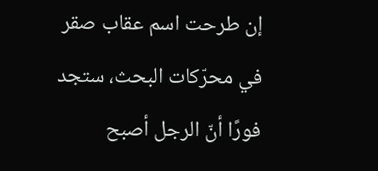إن طرحت اسم عقاب صقر في محرّكات البحث، ستجد فورًا أنّ الرجل أصبح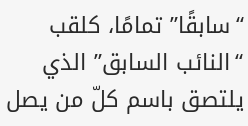“سابقًا” تمامًا، كلقب “النائب السابق” الذي يلتصق باسم كلّ من يصل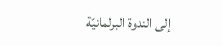إلى الندوة البرلمانيّة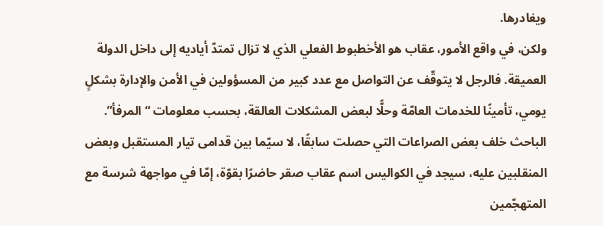ويغادرها.
ولكن، في واقع الأمور، عقاب هو الأخطبوط الفعلي الذي لا تزال تمتدّ أياديه إلى داخل الدولة العميقة. فالرجل لا يتوقّف عن التواصل مع عدد كبير من المسؤولين في الأمن والإدارة بشكلٍ يومي، تأمينًا للخدمات العامّة وحلًّا لبعض المشكلات العالقة، بحسب معلومات “المرفأ”.
الباحث خلف بعض الصراعات التي حصلت سابقًا، لا سيّما بين قدامى تيار المستقبل وبعض المنقلبين عليه، سيجد في الكواليس اسم عقاب صقر حاضرًا بقوّة، إمّا في مواجهة شرسة مع المتهجّمين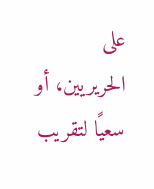على الحريريين، أو سعيًا لتقريب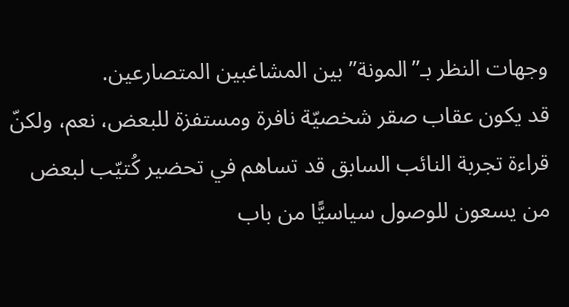وجهات النظر بـ”المونة” بين المشاغبين المتصارعين.
قد يكون عقاب صقر شخصيّة نافرة ومستفزة للبعض، نعم، ولكنّ قراءة تجربة النائب السابق قد تساهم في تحضير كُتيّب لبعض من يسعون للوصول سياسيًّا من باب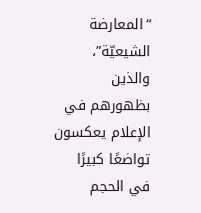“المعارضة الشيعيّة”، والذين بظهورهم في الإعلام يعكسون تواضعًا كبيرًا في الحجم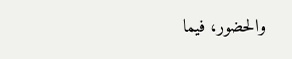والحضور، فيما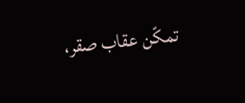تمكّن عقاب صقر،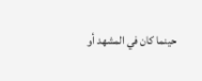حينما كان في المشهد أو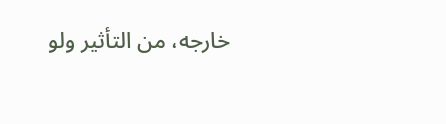خارجه، من التأثير ولو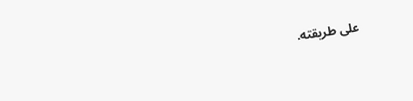على طريقته.